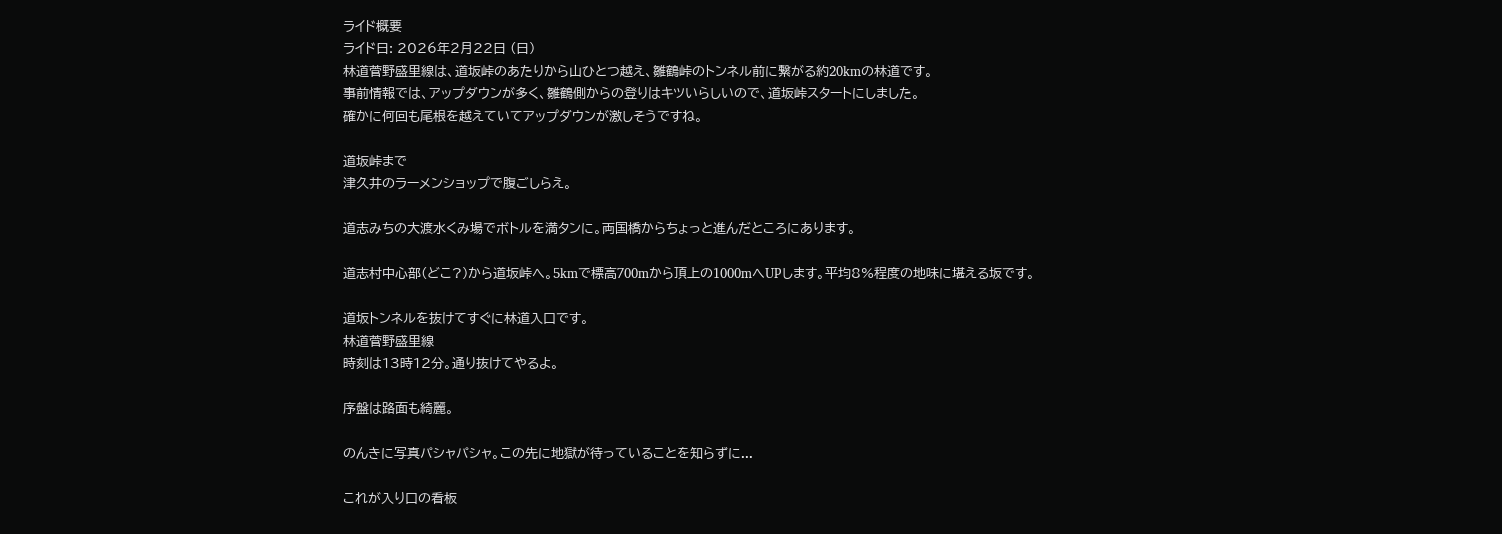ライド概要
ライド日: 2026年2月22日 (日)
林道菅野盛里線は、道坂峠のあたりから山ひとつ越え、雛鶴峠のトンネル前に繋がる約20kmの林道です。
事前情報では、アップダウンが多く、雛鶴側からの登りはキツいらしいので、道坂峠スタートにしました。
確かに何回も尾根を越えていてアップダウンが激しそうですね。

道坂峠まで
津久井のラーメンショップで腹ごしらえ。

道志みちの大渡水くみ場でボトルを満タンに。両国橋からちょっと進んだところにあります。

道志村中心部(どこ?)から道坂峠へ。5kmで標高700mから頂上の1000mへUPします。平均8%程度の地味に堪える坂です。

道坂トンネルを抜けてすぐに林道入口です。
林道菅野盛里線
時刻は13時12分。通り抜けてやるよ。

序盤は路面も綺麗。

のんきに写真パシャパシャ。この先に地獄が待っていることを知らずに...

これが入り口の看板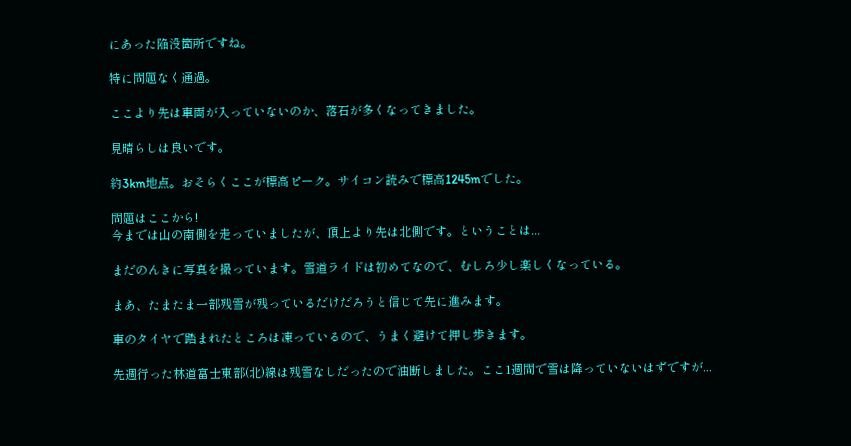にあった陥没箇所ですね。

特に問題なく通過。

ここより先は車両が入っていないのか、落石が多くなってきました。

見晴らしは良いです。

約3km地点。おそらくここが標高ピーク。サイコン読みで標高1245mでした。

問題はここから!
今までは山の南側を走っていましたが、頂上より先は北側です。ということは...

まだのんきに写真を撮っています。雪道ライドは初めてなので、むしろ少し楽しくなっている。

まあ、たまたま一部残雪が残っているだけだろうと信じて先に進みます。

車のタイヤで踏まれたところは凍っているので、うまく避けて押し歩きます。

先週行った林道富士東部(北)線は残雪なしだったので油断しました。ここ1週間で雪は降っていないはずですが...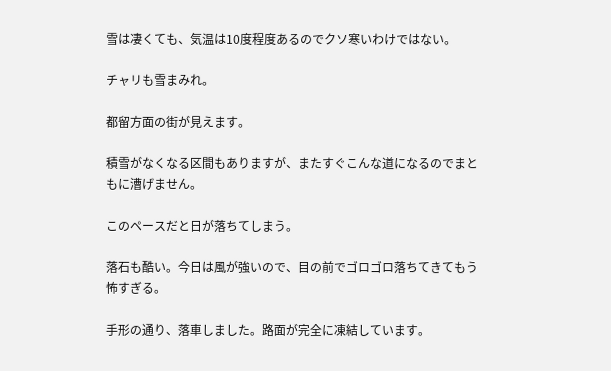雪は凄くても、気温は10度程度あるのでクソ寒いわけではない。

チャリも雪まみれ。

都留方面の街が見えます。

積雪がなくなる区間もありますが、またすぐこんな道になるのでまともに漕げません。

このペースだと日が落ちてしまう。

落石も酷い。今日は風が強いので、目の前でゴロゴロ落ちてきてもう怖すぎる。

手形の通り、落車しました。路面が完全に凍結しています。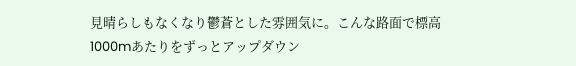見晴らしもなくなり鬱蒼とした雰囲気に。こんな路面で標高1000mあたりをずっとアップダウン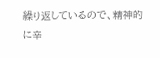繰り返しているので、精神的に辛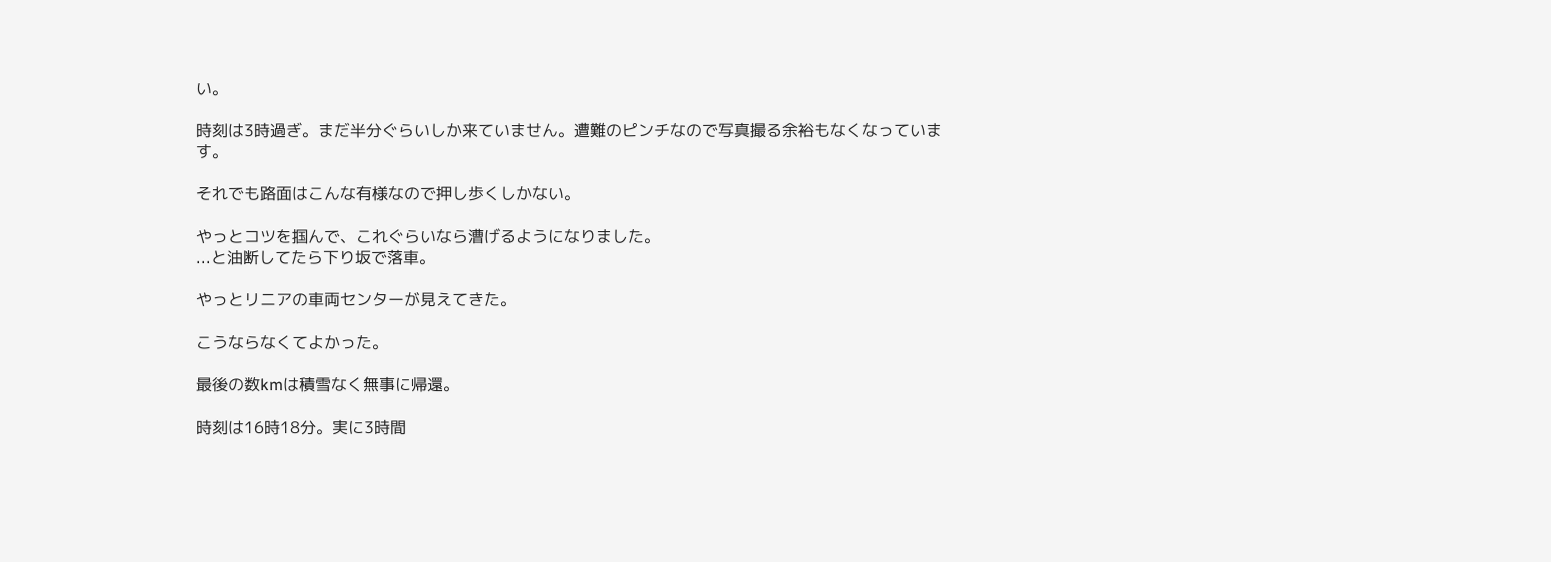い。

時刻は3時過ぎ。まだ半分ぐらいしか来ていません。遭難のピンチなので写真撮る余裕もなくなっています。

それでも路面はこんな有様なので押し歩くしかない。

やっとコツを掴んで、これぐらいなら漕げるようになりました。
...と油断してたら下り坂で落車。

やっとリニアの車両センターが見えてきた。

こうならなくてよかった。

最後の数kmは積雪なく無事に帰還。

時刻は16時18分。実に3時間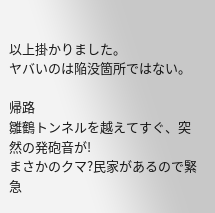以上掛かりました。
ヤバいのは陥没箇所ではない。

帰路
雛鶴トンネルを越えてすぐ、突然の発砲音が!
まさかのクマ?民家があるので緊急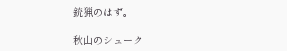銃猟のはず。

秋山のシューク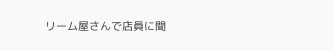リーム屋さんで店員に聞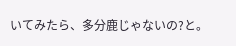いてみたら、多分鹿じゃないの?と。